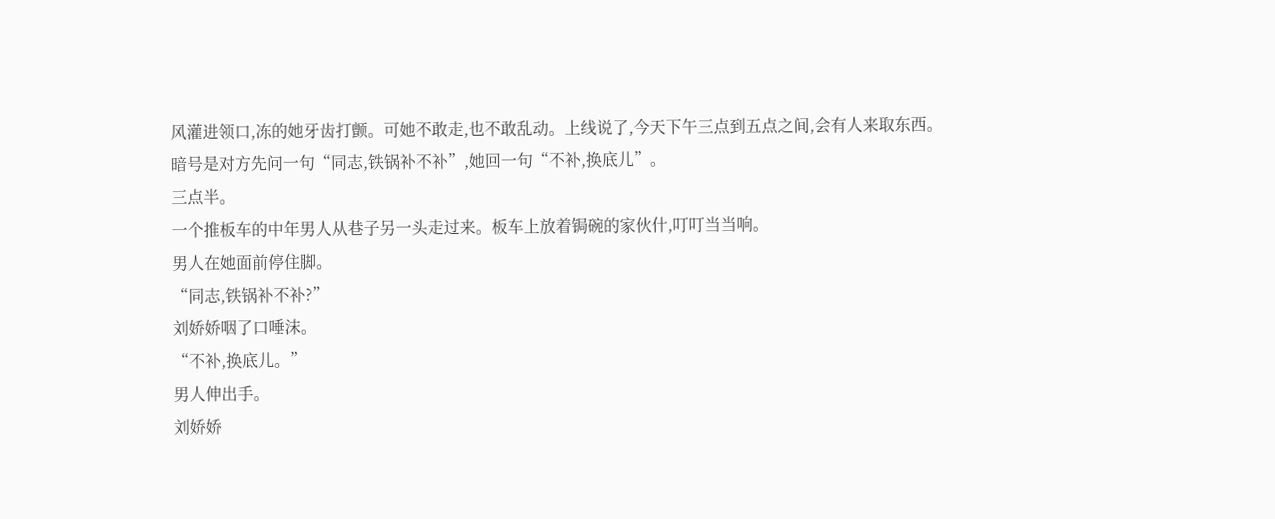风灌进领口,冻的她牙齿打颤。可她不敢走,也不敢乱动。上线说了,今天下午三点到五点之间,会有人来取东西。
暗号是对方先问一句“同志,铁锅补不补”,她回一句“不补,换底儿”。
三点半。
一个推板车的中年男人从巷子另一头走过来。板车上放着锔碗的家伙什,叮叮当当响。
男人在她面前停住脚。
“同志,铁锅补不补?”
刘娇娇咽了口唾沫。
“不补,换底儿。”
男人伸出手。
刘娇娇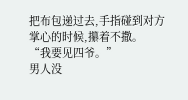把布包递过去,手指碰到对方掌心的时候,攥着不撒。
“我要见四爷。”
男人没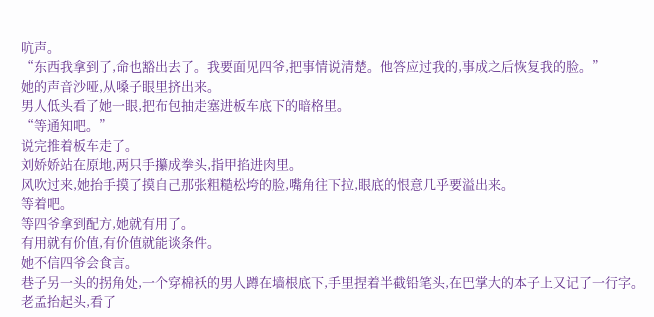吭声。
“东西我拿到了,命也豁出去了。我要面见四爷,把事情说清楚。他答应过我的,事成之后恢复我的脸。”
她的声音沙哑,从嗓子眼里挤出来。
男人低头看了她一眼,把布包抽走塞进板车底下的暗格里。
“等通知吧。”
说完推着板车走了。
刘娇娇站在原地,两只手攥成拳头,指甲掐进肉里。
风吹过来,她抬手摸了摸自己那张粗糙松垮的脸,嘴角往下拉,眼底的恨意几乎要溢出来。
等着吧。
等四爷拿到配方,她就有用了。
有用就有价值,有价值就能谈条件。
她不信四爷会食言。
巷子另一头的拐角处,一个穿棉袄的男人蹲在墙根底下,手里捏着半截铅笔头,在巴掌大的本子上又记了一行字。
老孟抬起头,看了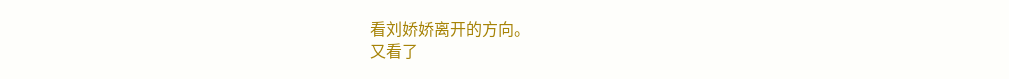看刘娇娇离开的方向。
又看了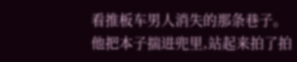看推板车男人消失的那条巷子。
他把本子揣进兜里,站起来拍了拍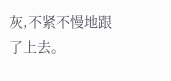灰,不紧不慢地跟了上去。